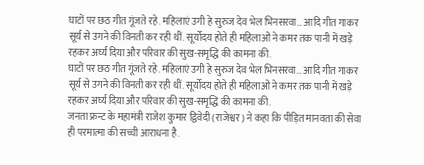घाटों पर छठ गीत गूंजते रहे. महिलाएं उगी हे सुरुज देव भेल भिनसरवा… आदि गीत गाकर सूर्य से उगने की विनती कर रही थीं. सूर्योदय होते ही महिलाओं ने कमर तक पानी में खड़े रहकर अर्घ्य दिया और परिवार की सुख-समृद्धि की कामना की.
घाटों पर छठ गीत गूंजते रहे. महिलाएं उगी हे सुरुज देव भेल भिनसरवा… आदि गीत गाकर सूर्य से उगने की विनती कर रही थीं. सूर्योदय होते ही महिलाओं ने कमर तक पानी में खड़े रहकर अर्घ्य दिया और परिवार की सुख-समृद्धि की कामना की.
जनता फ्रन्ट के महामंत्री राजेश कुमार द्विवेदी (राजेश्वर) ने कहा कि पीड़ित मानवता की सेवा ही परमात्मा की सच्ची आराधना है.